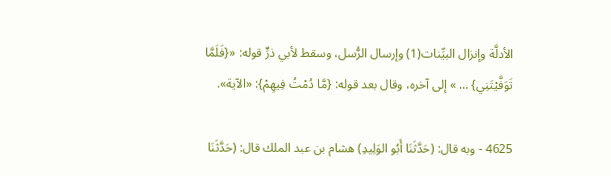الأدلَّة وإنزال البيِّنات(1) وإرسال الرُّسل، وسقط لأبي ذرٍّ قوله: «{فَلَمَّا تَوَفَّيْتَنِي} … » إلى آخره، وقال بعد قوله: {مَّا دُمْتُ فِيهِمْ}: «الآية».

4625 - وبه قال: (حَدَّثَنَا أَبُو الوَلِيدِ) هشام بن عبد الملك قال: (حَدَّثَنَا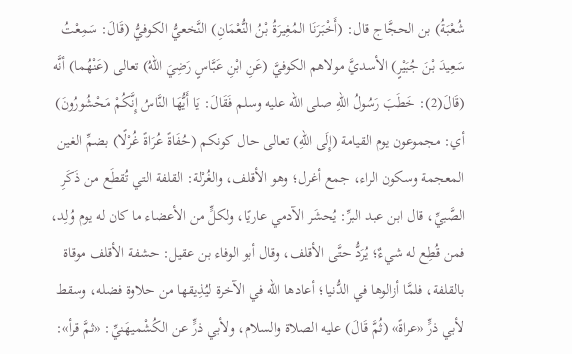شُعْبَةُ) بن الحجَّاج قال: (أَخْبَرَنَا المُغِيرَةُ بْنُ النُّعْمَانِ) النَّخعيُّ الكوفيُّ (قَالَ: سَمِعْتُ سَعِيدَ بْنَ جُبَيْرٍ) الأسديَّ مولاهم الكوفيَّ (عَنِ ابْنِ عَبَّاسٍ رَضِيَ اللهُ) تعالى (عَنْهُما) أنَّه (قَالَ(2): خَطَبَ رَسُولُ اللهِ صلى الله عليه وسلم فَقَالَ: يَا أَيُّهَا النَّاسُ إِنَّكُمْ مَحْشُورُونَ) أي: مجموعون يوم القيامة (إِلَى اللهِ) تعالى حال كونكم (حُفَاةً عُرَاةً غُرْلًا) بضمِّ الغين المعجمة وسكون الراء، جمع أغرل؛ وهو الأقلف، والغُرْلة: القلفة التي تُقطَع من ذَكَرِ الصَّبيِّ، قال ابن عبد البرِّ: يُحشَر الآدمي عاريًا، ولكلٍّ من الأعضاء ما كان له يوم وُلِد، فمن قُطِع له شيءٌ؛ يُرَدُّ حتَّى الأقلف، وقال أبو الوفاء بن عقيل: حشفة الأقلف موقاة بالقلفة، فلمَّا أزالوها في الدُّنيا؛ أعادها الله في الآخرة ليُذِيقها من حلاوة فضله، وسقط لأبي ذرٍّ «عراةً» (ثُمَّ قَالَ) عليه الصلاة والسلام، ولأبي ذرٍّ عن الكُشْميهَنيِّ: «ثمَّ قرأ»: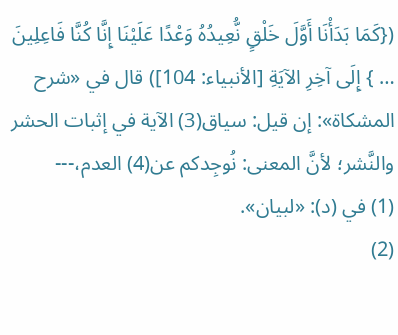({كَمَا بَدَأْنَا أَوَّلَ خَلْقٍ نُّعِيدُهُ وَعْدًا عَلَيْنَا إِنَّا كُنَّا فَاعِلِينَ … } إِلَى آخِرِ الآيَةِ [الأنبياء: 104]) قال في «شرح المشكاة»: إن قيل: سياق(3) الآية في إثبات الحشر والنَّشر؛ لأنَّ المعنى: نُوجِدكم عن(4) العدم،---
(1) في (د): «لبيان».
(2)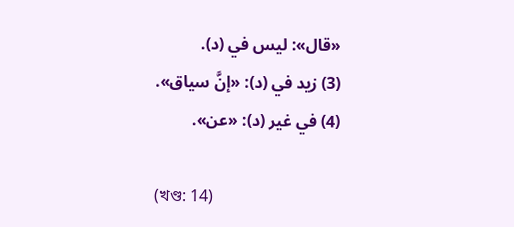«قال»: ليس في (د).
(3) زيد في (د): «إنَّ سياق».
(4) في غير (د): «عن».

(খণ্ড: 14)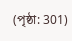(পৃষ্ঠা: 301)